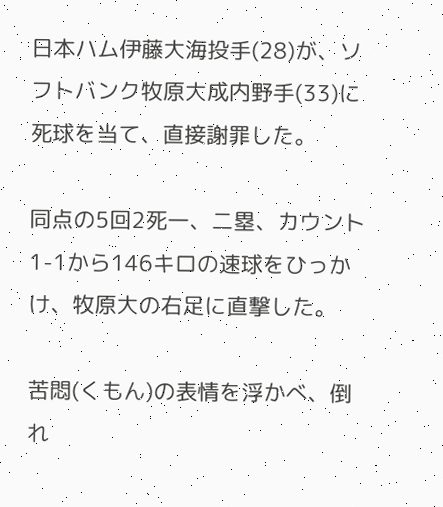日本ハム伊藤大海投手(28)が、ソフトバンク牧原大成内野手(33)に死球を当て、直接謝罪した。

同点の5回2死一、二塁、カウント1-1から146キロの速球をひっかけ、牧原大の右足に直撃した。

苦悶(くもん)の表情を浮かべ、倒れ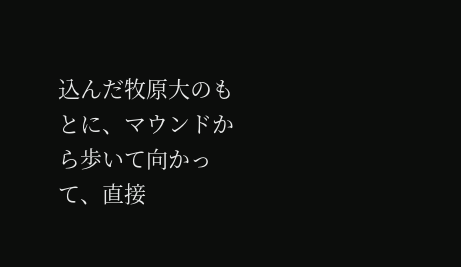込んだ牧原大のもとに、マウンドから歩いて向かって、直接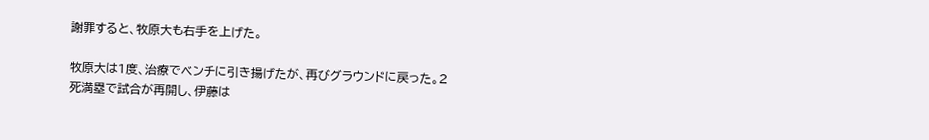謝罪すると、牧原大も右手を上げた。

牧原大は1度、治療でベンチに引き揚げたが、再びグラウンドに戻った。2死満塁で試合が再開し、伊藤は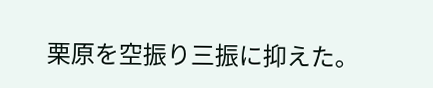栗原を空振り三振に抑えた。